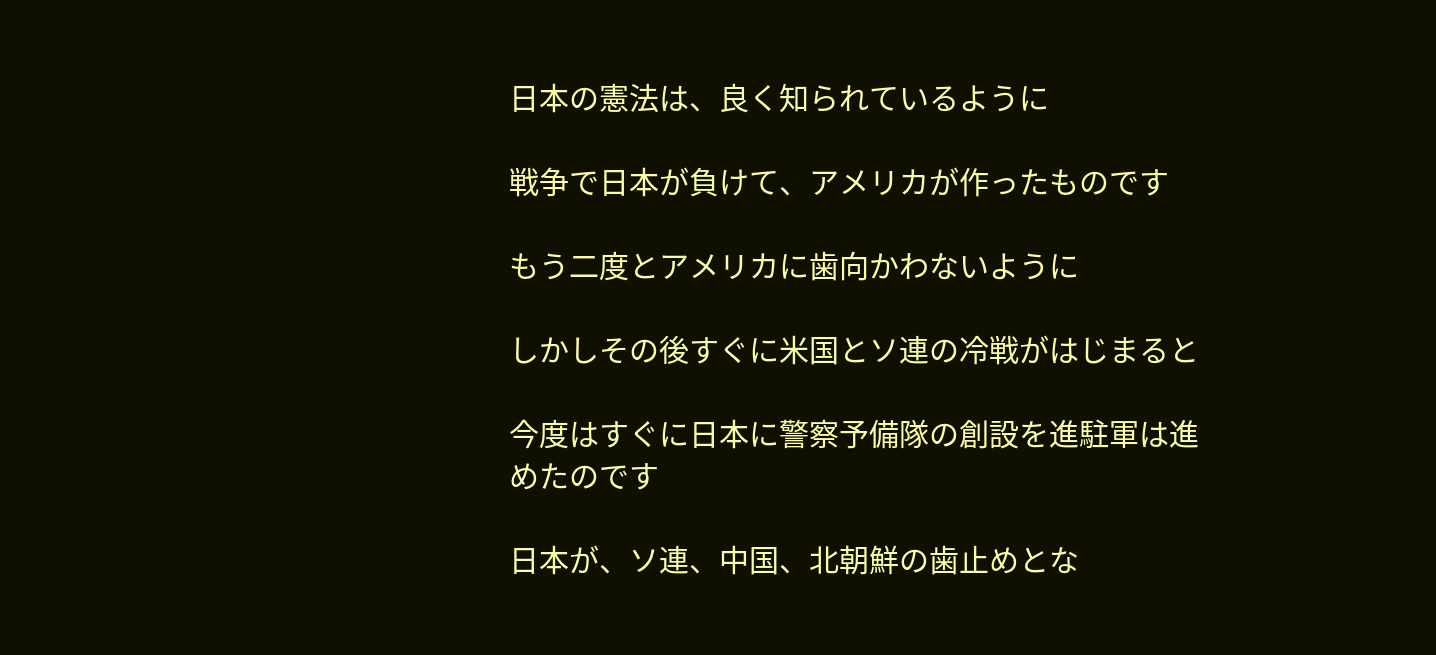日本の憲法は、良く知られているように

戦争で日本が負けて、アメリカが作ったものです

もう二度とアメリカに歯向かわないように

しかしその後すぐに米国とソ連の冷戦がはじまると

今度はすぐに日本に警察予備隊の創設を進駐軍は進めたのです

日本が、ソ連、中国、北朝鮮の歯止めとな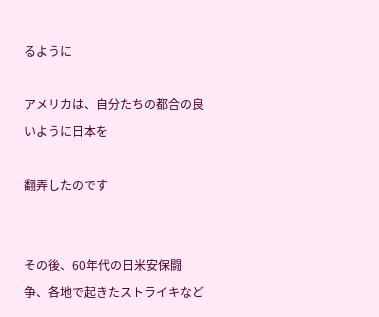るように

アメリカは、自分たちの都合の良いように日本を

翻弄したのです


その後、60年代の日米安保闘争、各地で起きたストライキなど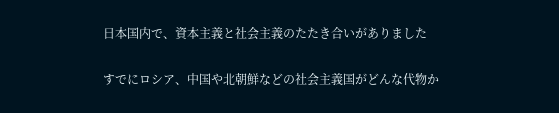日本国内で、資本主義と社会主義のたたき合いがありました

すでにロシア、中国や北朝鮮などの社会主義国がどんな代物か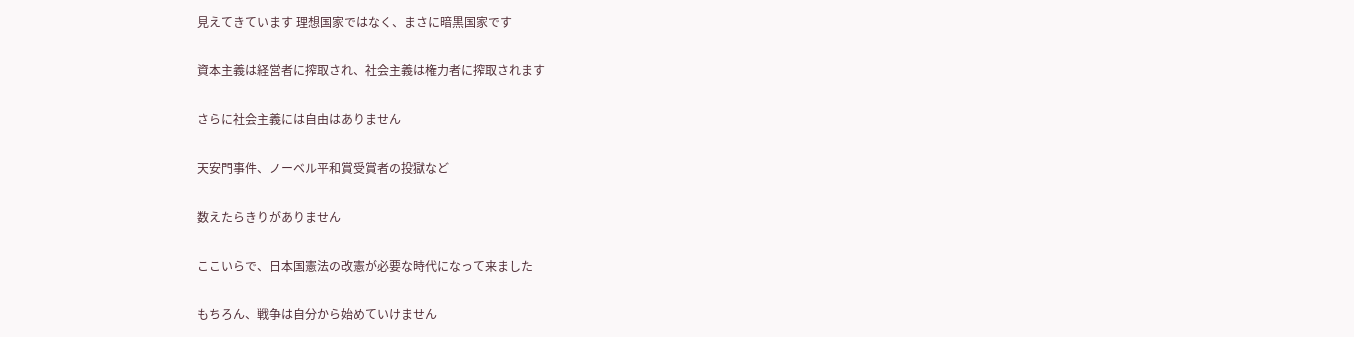見えてきています 理想国家ではなく、まさに暗黒国家です

資本主義は経営者に搾取され、社会主義は権力者に搾取されます

さらに社会主義には自由はありません

天安門事件、ノーベル平和賞受賞者の投獄など

数えたらきりがありません

ここいらで、日本国憲法の改憲が必要な時代になって来ました

もちろん、戦争は自分から始めていけません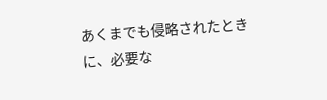あくまでも侵略されたときに、必要な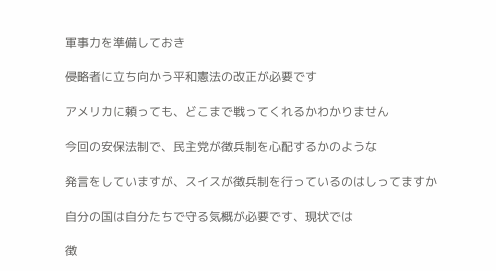軍事力を準備しておき

侵略者に立ち向かう平和憲法の改正が必要です

アメリカに頼っても、どこまで戦ってくれるかわかりません

今回の安保法制で、民主党が徴兵制を心配するかのような

発言をしていますが、スイスが徴兵制を行っているのはしってますか

自分の国は自分たちで守る気概が必要です、現状では

徴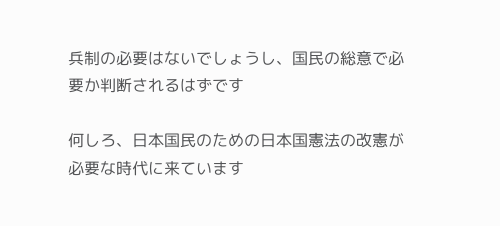兵制の必要はないでしょうし、国民の総意で必要か判断されるはずです

何しろ、日本国民のための日本国憲法の改憲が必要な時代に来ています